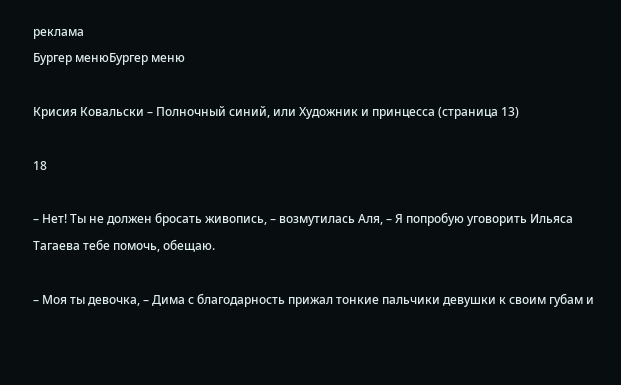реклама
Бургер менюБургер меню

Крисия Ковальски – Полночный синий, или Художник и принцесса (страница 13)

18

– Нет! Ты не должен бросать живопись, – возмутилась Аля, – Я попробую уговорить Ильяса Тагаева тебе помочь, обещаю.

– Моя ты девочка, – Дима с благодарность прижал тонкие пальчики девушки к своим губам и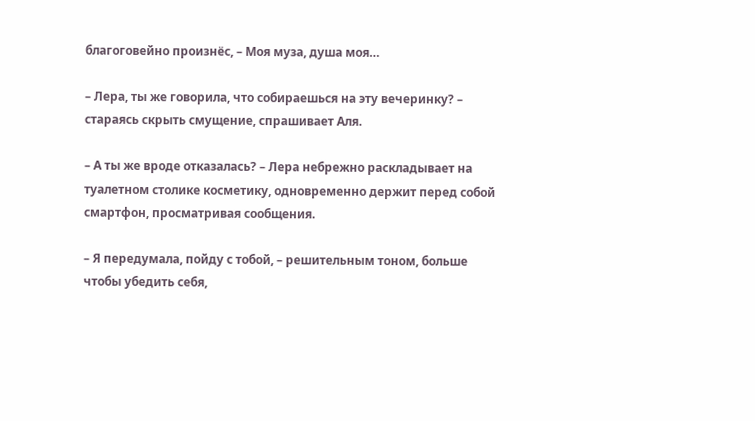благоговейно произнёс, – Моя муза, душа моя…

– Лера, ты же говорила, что собираешься на эту вечеринку? – стараясь скрыть смущение, спрашивает Аля.

– А ты же вроде отказалась? – Лера небрежно раскладывает на туалетном столике косметику, одновременно держит перед собой смартфон, просматривая сообщения.

– Я передумала, пойду с тобой, – решительным тоном, больше чтобы убедить себя,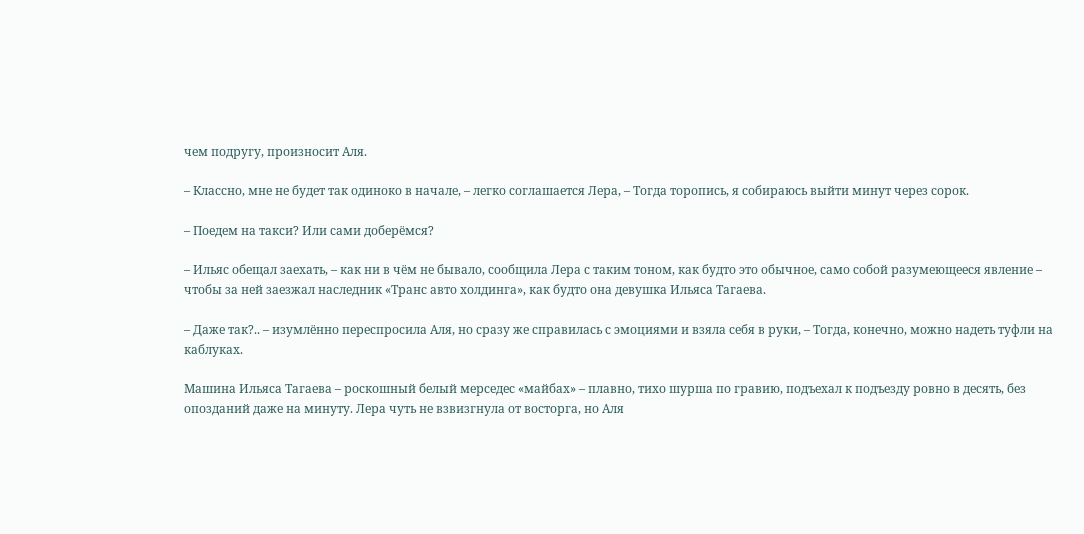чем подругу, произносит Аля.

– Классно, мне не будет так одиноко в начале, – легко соглашается Лера, – Тогда торопись, я собираюсь выйти минут через сорок.

– Поедем на такси? Или сами доберёмся?

– Ильяс обещал заехать, – как ни в чём не бывало, сообщила Лера с таким тоном, как будто это обычное, само собой разумеющееся явление – чтобы за ней заезжал наследник «Транс авто холдинга», как будто она девушка Ильяса Тагаева.

– Даже так?.. – изумлённо переспросила Аля, но сразу же справилась с эмоциями и взяла себя в руки, – Тогда, конечно, можно надеть туфли на каблуках.

Машина Ильяса Тагаева – роскошный белый мерседес «майбах» – плавно, тихо шурша по гравию, подъехал к подъезду ровно в десять, без опозданий даже на минуту. Лера чуть не взвизгнула от восторга, но Аля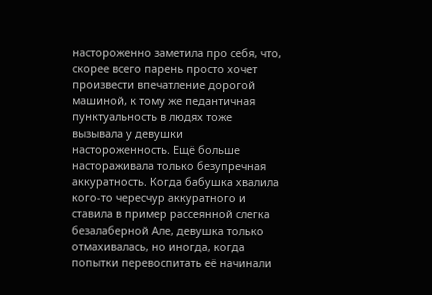настороженно заметила про себя, что, скорее всего парень просто хочет произвести впечатление дорогой машиной, к тому же педантичная пунктуальность в людях тоже вызывала у девушки настороженность. Ещё больше настораживала только безупречная аккуратность. Когда бабушка хвалила кого-то чересчур аккуратного и ставила в пример рассеянной слегка безалаберной Але, девушка только отмахивалась, но иногда, когда попытки перевоспитать её начинали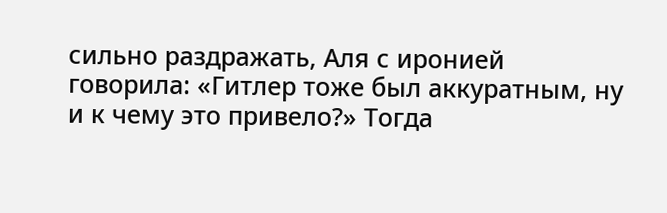сильно раздражать, Аля с иронией говорила: «Гитлер тоже был аккуратным, ну и к чему это привело?» Тогда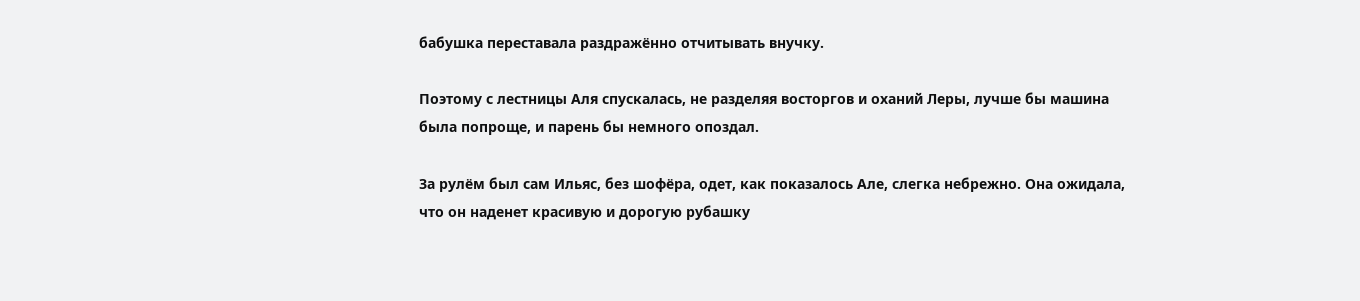бабушка переставала раздражённо отчитывать внучку.

Поэтому с лестницы Аля спускалась, не разделяя восторгов и оханий Леры, лучше бы машина была попроще, и парень бы немного опоздал.

За рулём был сам Ильяс, без шофёра, одет, как показалось Але, слегка небрежно. Она ожидала, что он наденет красивую и дорогую рубашку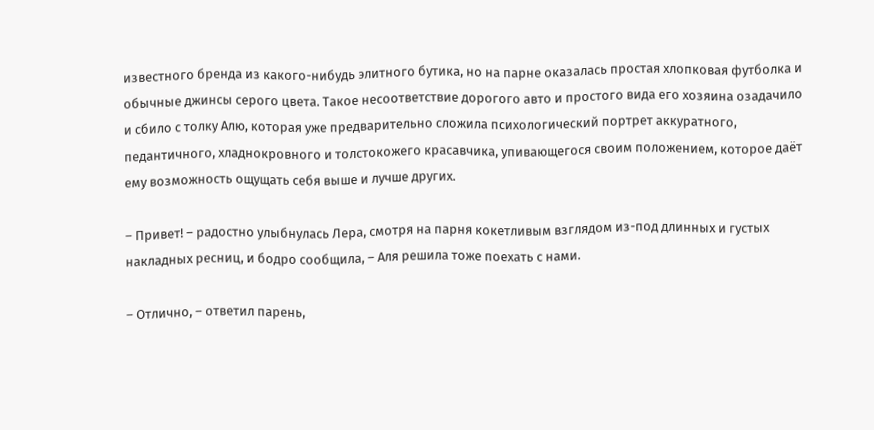известного бренда из какого-нибудь элитного бутика, но на парне оказалась простая хлопковая футболка и обычные джинсы серого цвета. Такое несоответствие дорогого авто и простого вида его хозяина озадачило и сбило с толку Алю, которая уже предварительно сложила психологический портрет аккуратного, педантичного, хладнокровного и толстокожего красавчика, упивающегося своим положением, которое даёт ему возможность ощущать себя выше и лучше других.

– Привет! – радостно улыбнулась Лера, смотря на парня кокетливым взглядом из-под длинных и густых накладных ресниц, и бодро сообщила, – Аля решила тоже поехать с нами.

– Отлично, – ответил парень,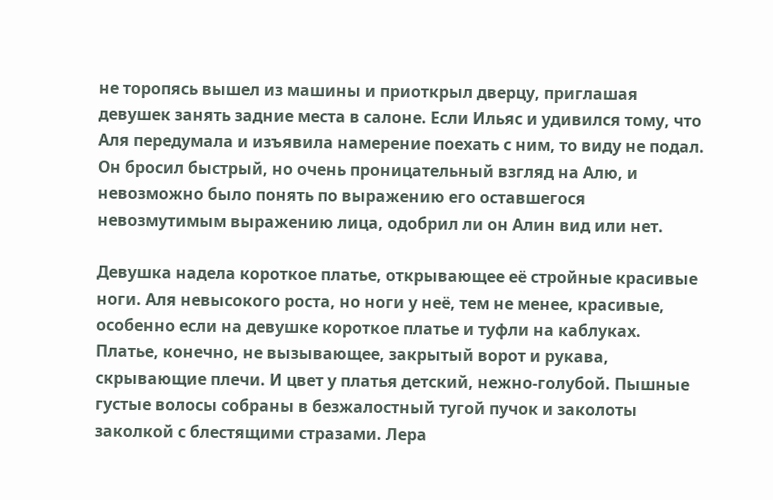не торопясь вышел из машины и приоткрыл дверцу, приглашая девушек занять задние места в салоне. Если Ильяс и удивился тому, что Аля передумала и изъявила намерение поехать с ним, то виду не подал. Он бросил быстрый, но очень проницательный взгляд на Алю, и невозможно было понять по выражению его оставшегося невозмутимым выражению лица, одобрил ли он Алин вид или нет.

Девушка надела короткое платье, открывающее её стройные красивые ноги. Аля невысокого роста, но ноги у неё, тем не менее, красивые, особенно если на девушке короткое платье и туфли на каблуках. Платье, конечно, не вызывающее, закрытый ворот и рукава, скрывающие плечи. И цвет у платья детский, нежно-голубой. Пышные густые волосы собраны в безжалостный тугой пучок и заколоты заколкой с блестящими стразами. Лера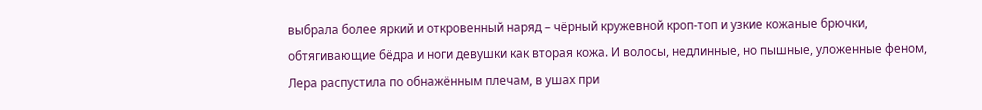выбрала более яркий и откровенный наряд – чёрный кружевной кроп-топ и узкие кожаные брючки, обтягивающие бёдра и ноги девушки как вторая кожа. И волосы, недлинные, но пышные, уложенные феном, Лера распустила по обнажённым плечам, в ушах при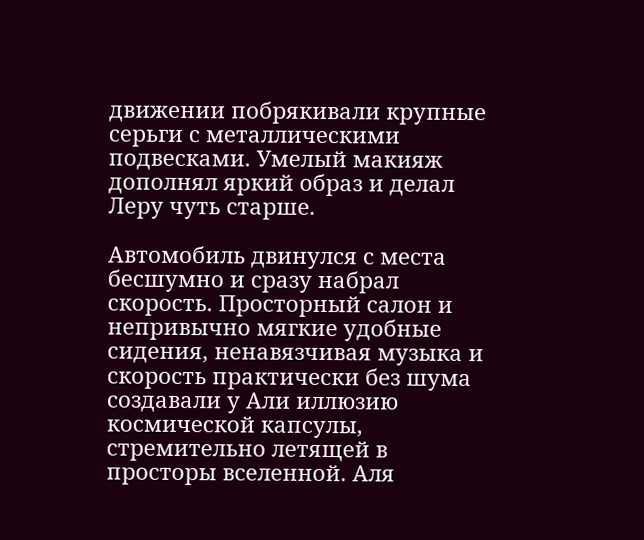движении побрякивали крупные серьги с металлическими подвесками. Умелый макияж дополнял яркий образ и делал Леру чуть старше.

Автомобиль двинулся с места бесшумно и сразу набрал скорость. Просторный салон и непривычно мягкие удобные сидения, ненавязчивая музыка и скорость практически без шума создавали у Али иллюзию космической капсулы, стремительно летящей в просторы вселенной. Аля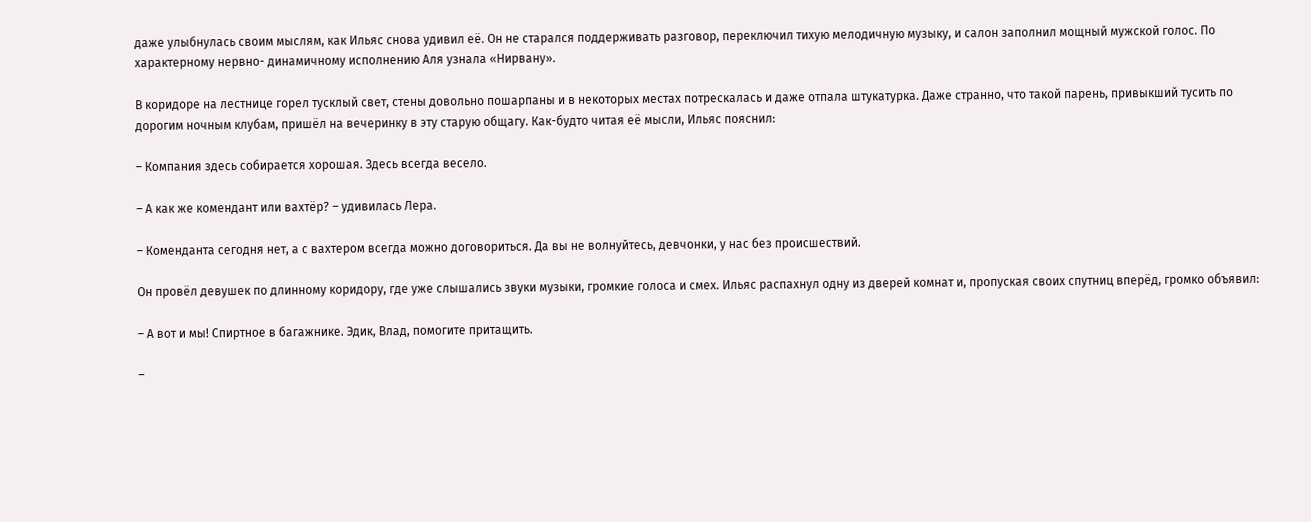даже улыбнулась своим мыслям, как Ильяс снова удивил её. Он не старался поддерживать разговор, переключил тихую мелодичную музыку, и салон заполнил мощный мужской голос. По характерному нервно- динамичному исполнению Аля узнала «Нирвану».

В коридоре на лестнице горел тусклый свет, стены довольно пошарпаны и в некоторых местах потрескалась и даже отпала штукатурка. Даже странно, что такой парень, привыкший тусить по дорогим ночным клубам, пришёл на вечеринку в эту старую общагу. Как-будто читая её мысли, Ильяс пояснил:

– Компания здесь собирается хорошая. Здесь всегда весело.

– А как же комендант или вахтёр? – удивилась Лера.

– Коменданта сегодня нет, а с вахтером всегда можно договориться. Да вы не волнуйтесь, девчонки, у нас без происшествий.

Он провёл девушек по длинному коридору, где уже слышались звуки музыки, громкие голоса и смех. Ильяс распахнул одну из дверей комнат и, пропуская своих спутниц вперёд, громко объявил:

– А вот и мы! Спиртное в багажнике. Эдик, Влад, помогите притащить.

–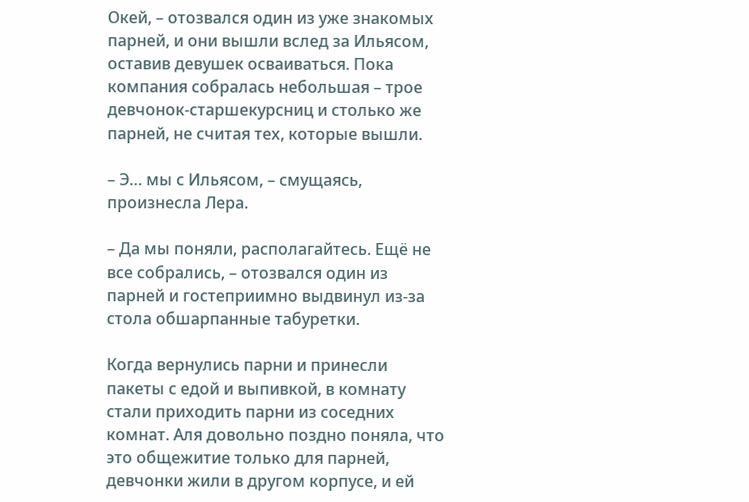Окей, – отозвался один из уже знакомых парней, и они вышли вслед за Ильясом, оставив девушек осваиваться. Пока компания собралась небольшая – трое девчонок-старшекурсниц и столько же парней, не считая тех, которые вышли.

– Э… мы с Ильясом, – смущаясь, произнесла Лера.

– Да мы поняли, располагайтесь. Ещё не все собрались, – отозвался один из парней и гостеприимно выдвинул из-за стола обшарпанные табуретки.

Когда вернулись парни и принесли пакеты с едой и выпивкой, в комнату стали приходить парни из соседних комнат. Аля довольно поздно поняла, что это общежитие только для парней, девчонки жили в другом корпусе, и ей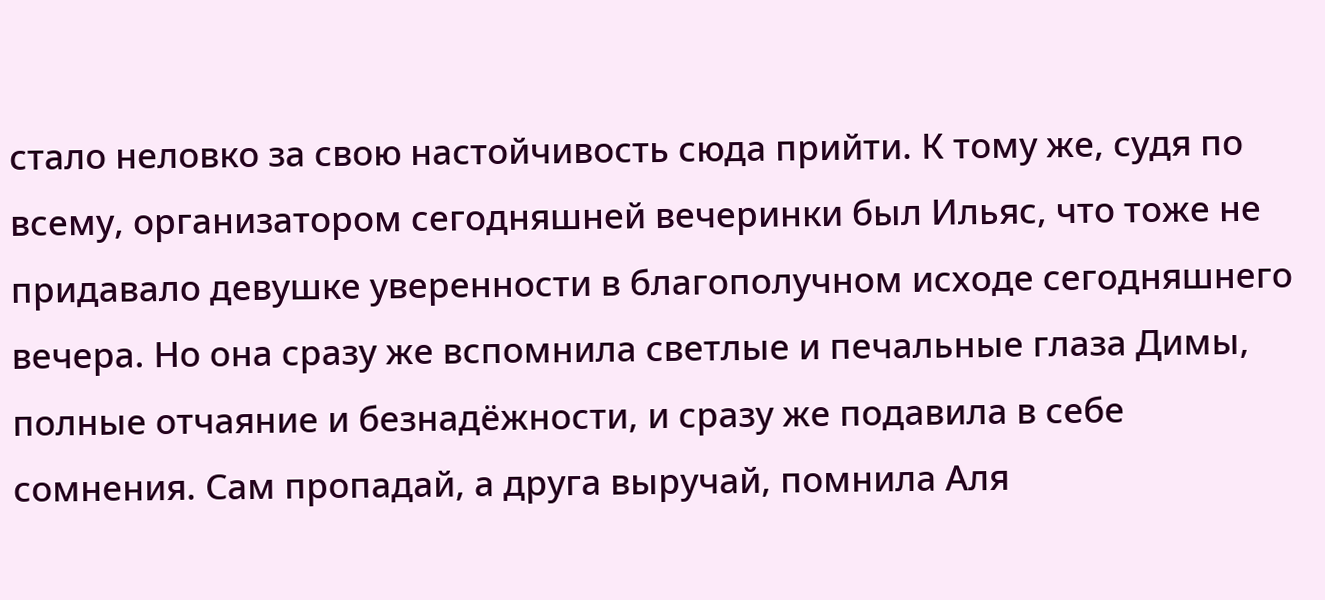стало неловко за свою настойчивость сюда прийти. К тому же, судя по всему, организатором сегодняшней вечеринки был Ильяс, что тоже не придавало девушке уверенности в благополучном исходе сегодняшнего вечера. Но она сразу же вспомнила светлые и печальные глаза Димы, полные отчаяние и безнадёжности, и сразу же подавила в себе сомнения. Сам пропадай, а друга выручай, помнила Аля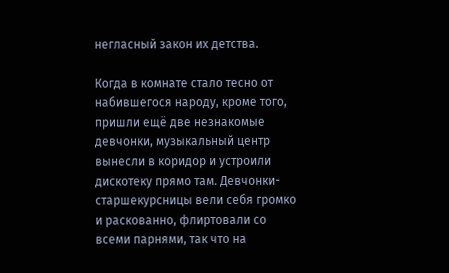негласный закон их детства.

Когда в комнате стало тесно от набившегося народу, кроме того, пришли ещё две незнакомые девчонки, музыкальный центр вынесли в коридор и устроили дискотеку прямо там. Девчонки-старшекурсницы вели себя громко и раскованно, флиртовали со всеми парнями, так что на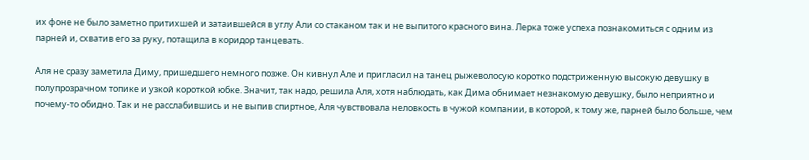их фоне не было заметно притихшей и затаившейся в углу Али со стаканом так и не выпитого красного вина. Лерка тоже успеха познакомиться с одним из парней и, схватив его за руку, потащила в коридор танцевать.

Аля не сразу заметила Диму, пришедшего немного позже. Он кивнул Але и пригласил на танец рыжеволосую коротко подстриженную высокую девушку в полупрозрачном топике и узкой короткой юбке. Значит, так надо, решила Аля, хотя наблюдать, как Дима обнимает незнакомую девушку, было неприятно и почему-то обидно. Так и не расслабившись и не выпив спиртное, Аля чувствовала неловкость в чужой компании, в которой, к тому же, парней было больше, чем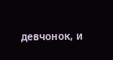девчонок, и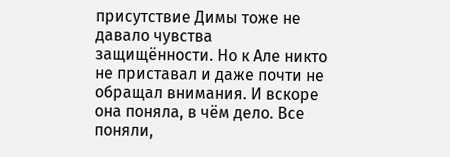присутствие Димы тоже не давало чувства защищённости. Но к Але никто не приставал и даже почти не обращал внимания. И вскоре она поняла, в чём дело. Все поняли,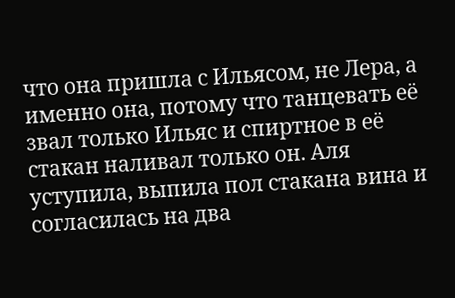что она пришла с Ильясом, не Лера, а именно она, потому что танцевать её звал только Ильяс и спиртное в её стакан наливал только он. Аля уступила, выпила пол стакана вина и согласилась на два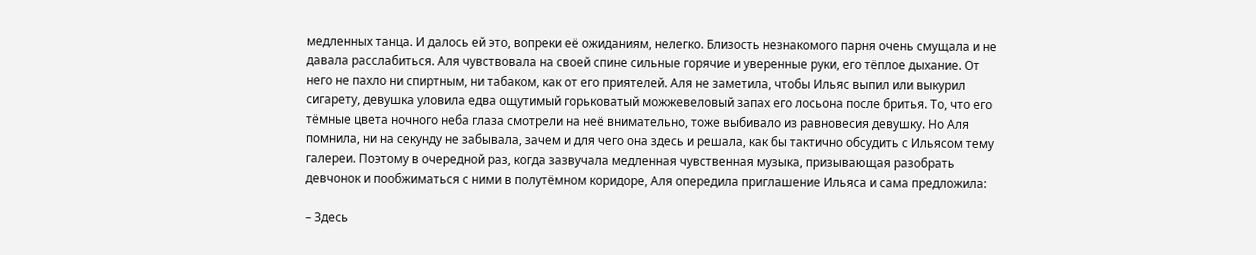медленных танца. И далось ей это, вопреки её ожиданиям, нелегко. Близость незнакомого парня очень смущала и не давала расслабиться. Аля чувствовала на своей спине сильные горячие и уверенные руки, его тёплое дыхание. От него не пахло ни спиртным, ни табаком, как от его приятелей. Аля не заметила, чтобы Ильяс выпил или выкурил сигарету, девушка уловила едва ощутимый горьковатый можжевеловый запах его лосьона после бритья. То, что его тёмные цвета ночного неба глаза смотрели на неё внимательно, тоже выбивало из равновесия девушку. Но Аля помнила, ни на секунду не забывала, зачем и для чего она здесь и решала, как бы тактично обсудить с Ильясом тему галереи. Поэтому в очередной раз, когда зазвучала медленная чувственная музыка, призывающая разобрать девчонок и пообжиматься с ними в полутёмном коридоре, Аля опередила приглашение Ильяса и сама предложила:

– Здесь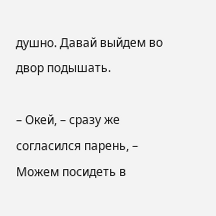душно. Давай выйдем во двор подышать.

– Окей, – сразу же согласился парень, – Можем посидеть в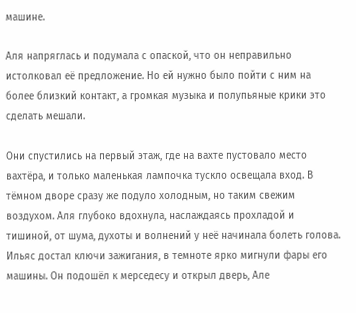машине.

Аля напряглась и подумала с опаской, что он неправильно истолковал её предложение. Но ей нужно было пойти с ним на более близкий контакт, а громкая музыка и полупьяные крики это сделать мешали.

Они спустились на первый этаж, где на вахте пустовало место вахтёра, и только маленькая лампочка тускло освещала вход. В тёмном дворе сразу же подуло холодным, но таким свежим воздухом. Аля глубоко вдохнула, наслаждаясь прохладой и тишиной, от шума, духоты и волнений у неё начинала болеть голова. Ильяс достал ключи зажигания, в темноте ярко мигнули фары его машины. Он подошёл к мерседесу и открыл дверь, Але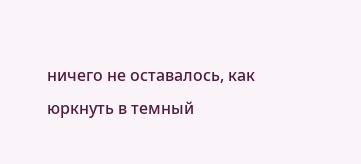ничего не оставалось, как юркнуть в темный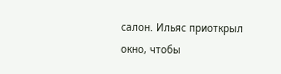салон. Ильяс приоткрыл окно, чтобы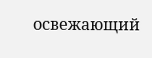освежающий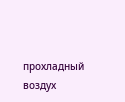прохладный воздух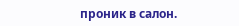проник в салон.